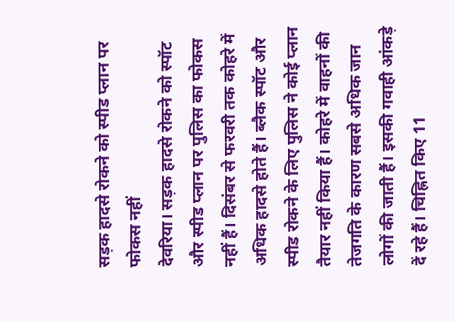सड़क हादसे रोकने को स्पीड प्लान पर फोकस नहीं
देवरिया। सड़क हादसे रोकने को स्पॉट और स्पीड प्लान पर पुलिस का फोकस नहीं हैं। दिसंबर से फरवरी तक कोहरे में अधिक हादसे होते हैं। ब्लैक स्पॉट और स्पीड रोकने के लिए पुलिस ने कोई प्लान तैयार नहीं किया हैं। कोहरे में वाहनों की तेजगति के कारण सबसे अधिक जान लोगों की जाती हैं। इसकी गवाही आंकड़े दें रहे हैं। चिह्नित किए 11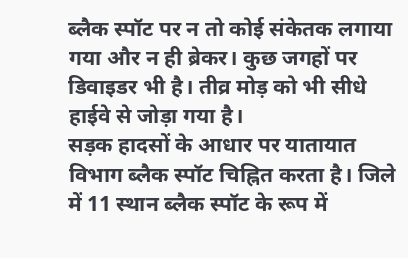ब्लैक स्पॉट पर न तो कोई संकेतक लगाया गया और न ही ब्रेकर। कुछ जगहों पर डिवाइडर भी है। तीव्र मोड़ को भी सीधे हाईवे से जोड़ा गया है।
सड़क हादसों के आधार पर यातायात विभाग ब्लैक स्पॉट चिह्नित करता है। जिले में 11 स्थान ब्लैक स्पॉट के रूप में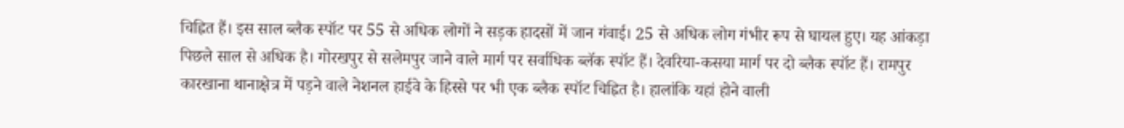चिह्नित हैं। इस साल ब्लैक स्पॉट पर 55 से अधिक लोगों ने सड़क हादसों में जान गंवाई। 25 से अधिक लोग गंभीर रूप से घायल हुए। यह आंकड़ा पिछले साल से अधिक है। गोरखपुर से सलेमपुर जाने वाले मार्ग पर सर्वाधिक ब्लॅक स्पॉट हैं। देवरिया-कसया मार्ग पर दो ब्लैक स्पॉट हैं। रामपुर कारखाना थानाक्षेत्र में पड़ने वाले नेशनल हाईवे के हिस्से पर भी एक ब्लैक स्पॉट चिह्नित है। हालांकि यहां होने वाली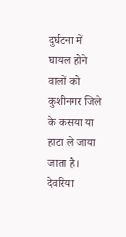दुर्घटना में घायल होने वालों को कुशीनगर जिले के कसया या हाटा ले जाया जाता है। देवरिया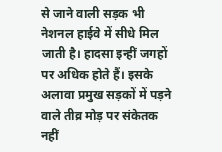से जाने वाली सड़क भी नेशनल हाईवे में सीधे मिल जाती है। हादसा इन्हीं जगहों पर अधिक होते हैं। इसके अलावा प्रमुख सड़कों में पड़ने वाले तीव्र मोड़ पर संकेतक नहीं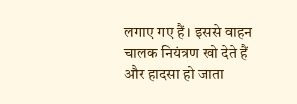लगाए गए हैं। इससे वाहन चालक नियंत्रण खो देते हैं और हादसा हो जाता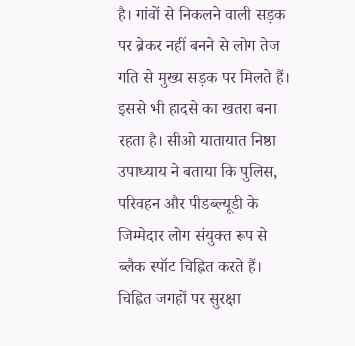है। गांवों से निकलने वाली सड़क पर ब्रेकर नहीं बनने से लोग तेज गति से मुख्य सड़क पर मिलते हैं। इससे भी हादसे का खतरा बना रहता है। सीओ यातायात निष्ठा उपाध्याय ने बताया कि पुलिस, परिवहन और पीडब्ल्यूडी के जिम्मेदार लोग संयुक्त रूप से ब्लैक स्पॉट चिह्नित करते हैं। चिह्नित जगहों पर सुरक्षा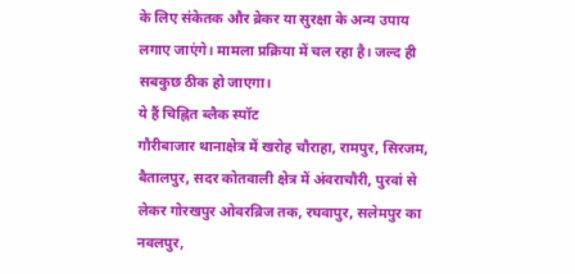के लिए संकेतक और ब्रेकर या सुरक्षा के अन्य उपाय लगाए जाएंगे। मामला प्रक्रिया में चल रहा है। जल्द ही सबकुछ ठीक हो जाएगा।
ये हैं चिह्नित ब्लैक स्पॉट
गौरीबाजार थानाक्षेत्र में खरोह चौराहा, रामपुर, सिरजम, बैतालपुर, सदर कोतवाली क्षेत्र में अंवराचौरी, पुरवां से लेकर गोरखपुर ओवरब्रिज तक, रघवापुर, सलेमपुर का नवलपुर,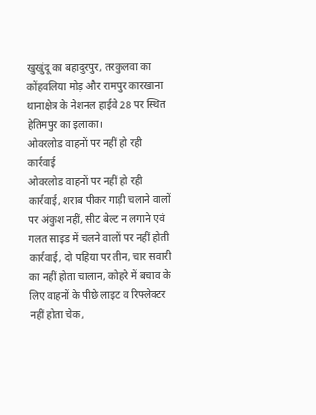खुखुंदू का बहादुरपुर, तरकुलवा का कोंहवलिया मोड़ और रामपुर कारखाना थानाक्षेत्र के नेशनल हाईवे 28 पर स्थित हेतिमपुर का इलाका।
ओवरलोड वाहनों पर नहीं हो रही कार्रवाई
ओवरलोड वाहनों पर नहीं हो रही कार्रवाई, शराब पीकर गाड़ी चलाने वालों पर अंकुश नहीं, सीट बेल्ट न लगाने एवं गलत साइड में चलने वालों पर नहीं होती कार्रवाई, दो पहिया पर तीन, चार सवारी का नहीं होता चालान, कोहरे में बचाव के लिए वाहनों के पीछे लाइट व रिफ्लेक्टर नहीं होता चेक,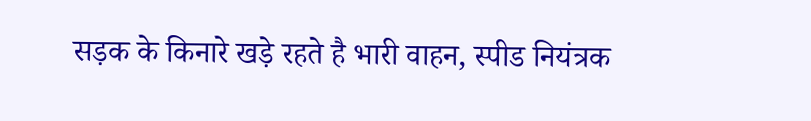सड़क के किनारे खड़े रहते है भारी वाहन, स्पीड नियंत्रक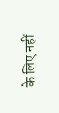के लिए नहीं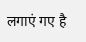लगाएं गए है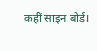कहीं साइन बोर्ड।